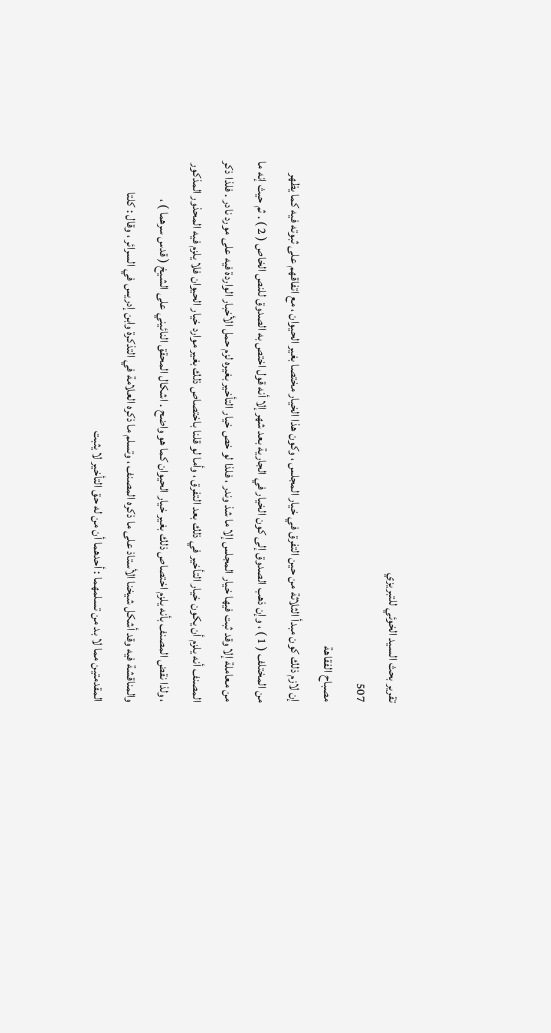تقرير بحث السيد الخوئي للتبريزي
507
مصباح الفقاهة
إن لازم ذلك كون مبدأ الثلاثة من حين التفرق في خيار المجلس ، وكون هذا الخيار مختصا بغير الحيوان ، مع اتفاقهم على ثبوته فيه كما يظهر من المختلف ( 1 ) ، وإن ذهب الصدوق إلى كون الخيار في الجارية بعد شهر إلا أنه قول اختص به الصدوق للنص الخاص ( 2 ) . ثم حيث إنه ما من معاملة إلا وقد ثبت فيها خيار المجلس إلا ما شذ وندر ، فلذا لو خص خيار التأخير بغيره لزم حمل الأخبار الواردة فيه على مورد نادر . فلذا ذكر المصنف أنه يلزم أن يكون خيار التأخير في ذلك بعد التفرق ، وأما لو قلنا باختصاص ذلك بغير موارد خيار الحيوان فلا يلزم فيه المحذور المذكور ، ولذا نقض المصنف بأنه يلزم اختصاص ذلك بغير خيار الحيوان كما هو واضح . اشكال المحقق النائيني على الشيخ ( قدس سرهما ) ، والمناقشة فيه وقد أشكل شيخنا الأستاذ على ما ذكره المصنف ، وتسلم ما ذكره العلامة في التذكرة وابن إدريس في السرائر ، وقال : كلتا المقدمتين مما لا بد من تسلمهما : أحدهما أن من له حق التأخير لا يثبت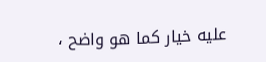عليه خيار كما هو واضح ،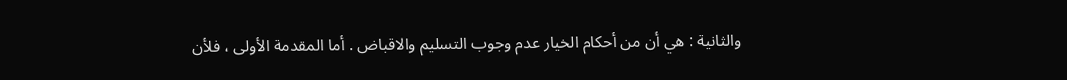والثانية : هي أن من أحكام الخيار عدم وجوب التسليم والاقباض . أما المقدمة الأولى ، فلأن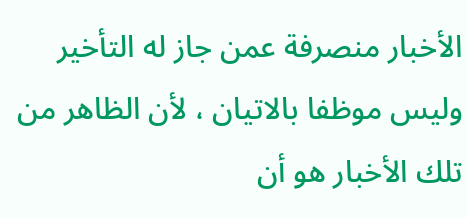الأخبار منصرفة عمن جاز له التأخير وليس موظفا بالاتيان ، لأن الظاهر من تلك الأخبار هو أن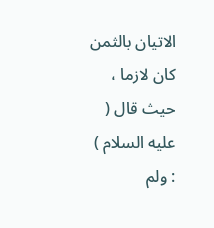الاتيان بالثمن كان لازما ، حيث قال ( عليه السلام ) : ولم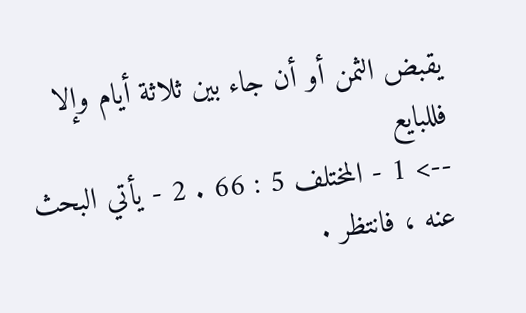يقبض الثمن أو أن جاء بين ثلاثة أيام وإلا فللبايع
--> 1 - المختلف 5 : 66 . 2 - يأتي البحث عنه ، فانتظر .